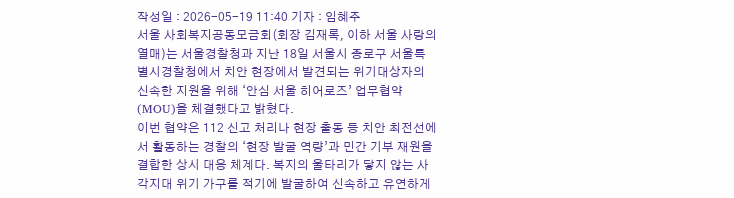작성일 : 2026-05-19 11:40 기자 : 임혜주
서울 사회복지공동모금회(회장 김재록, 이하 서울 사랑의열매)는 서울경찰청과 지난 18일 서울시 종로구 서울특별시경찰청에서 치안 현장에서 발견되는 위기대상자의 신속한 지원을 위해 ‘안심 서울 히어로즈’ 업무협약(MOU)을 체결했다고 밝혔다.
이번 협약은 112 신고 처리나 현장 출동 등 치안 최전선에서 활동하는 경찰의 ‘현장 발굴 역량’과 민간 기부 재원을 결합한 상시 대응 체계다. 복지의 울타리가 닿지 않는 사각지대 위기 가구를 적기에 발굴하여 신속하고 유연하게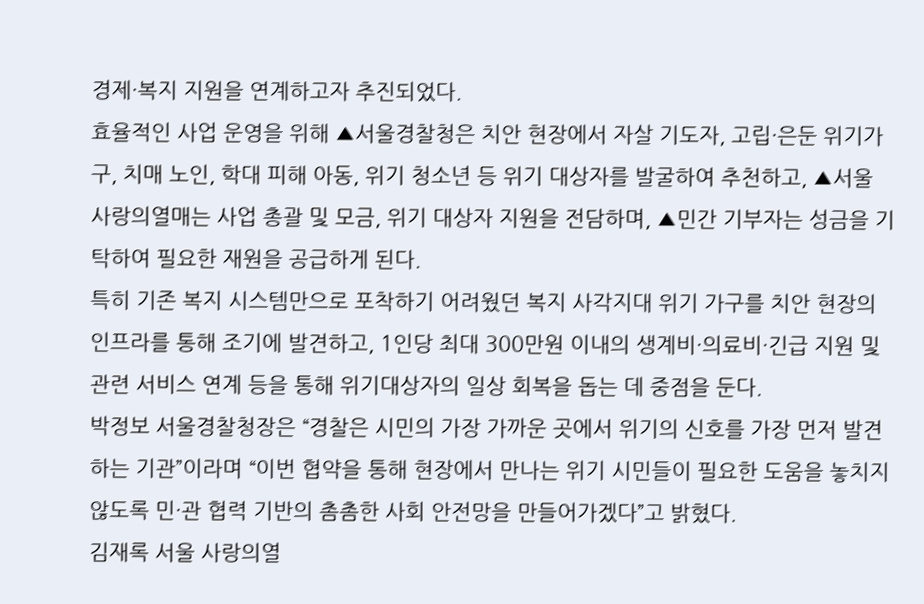경제·복지 지원을 연계하고자 추진되었다.
효율적인 사업 운영을 위해 ▲서울경찰청은 치안 현장에서 자살 기도자, 고립·은둔 위기가구, 치매 노인, 학대 피해 아동, 위기 청소년 등 위기 대상자를 발굴하여 추천하고, ▲서울 사랑의열매는 사업 총괄 및 모금, 위기 대상자 지원을 전담하며, ▲민간 기부자는 성금을 기탁하여 필요한 재원을 공급하게 된다.
특히 기존 복지 시스템만으로 포착하기 어려웠던 복지 사각지대 위기 가구를 치안 현장의 인프라를 통해 조기에 발견하고, 1인당 최대 300만원 이내의 생계비·의료비·긴급 지원 및 관련 서비스 연계 등을 통해 위기대상자의 일상 회복을 돕는 데 중점을 둔다.
박정보 서울경찰청장은 “경찰은 시민의 가장 가까운 곳에서 위기의 신호를 가장 먼저 발견하는 기관”이라며 “이번 협약을 통해 현장에서 만나는 위기 시민들이 필요한 도움을 놓치지 않도록 민·관 협력 기반의 촘촘한 사회 안전망을 만들어가겠다”고 밝혔다.
김재록 서울 사랑의열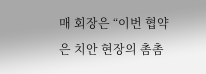매 회장은 “이번 협약은 치안 현장의 촘촘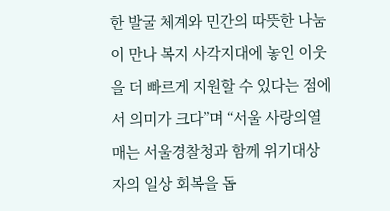한 발굴 체계와 민간의 따뜻한 나눔이 만나 복지 사각지대에 놓인 이웃을 더 빠르게 지원할 수 있다는 점에서 의미가 크다”며 “서울 사랑의열매는 서울경찰청과 함께 위기대상자의 일상 회복을 돕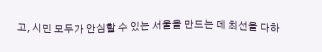고, 시민 모두가 안심할 수 있는 서울을 만드는 데 최선을 다하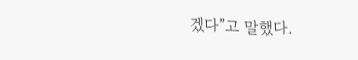겠다”고 말했다.